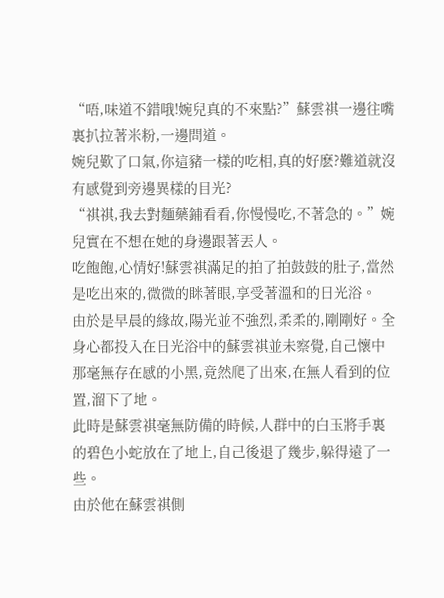“唔,味道不錯哦!婉兒真的不來點?”蘇雲祺一邊往嘴裏扒拉著米粉,一邊問道。
婉兒歎了口氣,你這豬一樣的吃相,真的好麽?難道就沒有感覺到旁邊異樣的目光?
“祺祺,我去對麵藥鋪看看,你慢慢吃,不著急的。”婉兒實在不想在她的身邊跟著丟人。
吃飽飽,心情好!蘇雲祺滿足的拍了拍鼓鼓的肚子,當然是吃出來的,微微的眯著眼,享受著溫和的日光浴。
由於是早晨的緣故,陽光並不強烈,柔柔的,剛剛好。全身心都投入在日光浴中的蘇雲祺並未察覺,自己懷中那毫無存在感的小黑,竟然爬了出來,在無人看到的位置,溜下了地。
此時是蘇雲祺毫無防備的時候,人群中的白玉將手裏的碧色小蛇放在了地上,自己後退了幾步,躲得遠了一些。
由於他在蘇雲祺側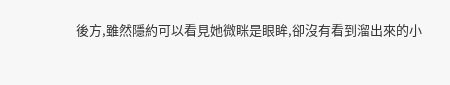後方,雖然隱約可以看見她微眯是眼眸,卻沒有看到溜出來的小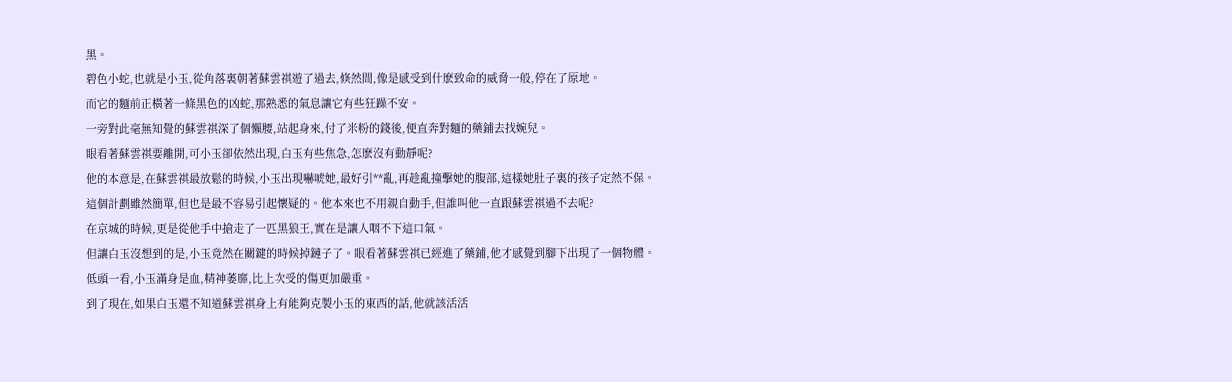黑。
碧色小蛇,也就是小玉,從角落裏朝著蘇雲祺遊了過去,倏然間,像是感受到什麽致命的威脅一般,停在了原地。
而它的麵前正橫著一條黑色的凶蛇,那熟悉的氣息讓它有些狂躁不安。
一旁對此毫無知覺的蘇雲祺深了個懶腰,站起身來,付了米粉的錢後,便直奔對麵的藥鋪去找婉兒。
眼看著蘇雲祺要離開,可小玉卻依然出現,白玉有些焦急,怎麽沒有動靜呢?
他的本意是,在蘇雲祺最放鬆的時候,小玉出現嚇唬她,最好引**亂,再趁亂撞擊她的腹部,這樣她肚子裏的孩子定然不保。
這個計劃雖然簡單,但也是最不容易引起懷疑的。他本來也不用親自動手,但誰叫他一直跟蘇雲祺過不去呢?
在京城的時候,更是從他手中搶走了一匹黑狼王,實在是讓人咽不下這口氣。
但讓白玉沒想到的是,小玉竟然在關鍵的時候掉鏈子了。眼看著蘇雲祺已經進了藥鋪,他才感覺到腳下出現了一個物體。
低頭一看,小玉滿身是血,精神萎靡,比上次受的傷更加嚴重。
到了現在,如果白玉還不知道蘇雲祺身上有能夠克製小玉的東西的話,他就該活活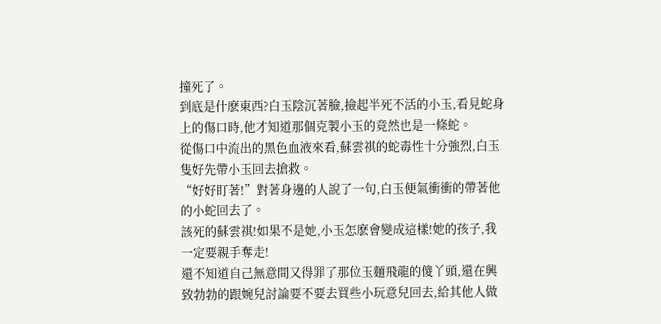撞死了。
到底是什麽東西?白玉陰沉著臉,撿起半死不活的小玉,看見蛇身上的傷口時,他才知道那個克製小玉的竟然也是一條蛇。
從傷口中流出的黑色血液來看,蘇雲祺的蛇毒性十分強烈,白玉隻好先帶小玉回去搶救。
“好好盯著!”對著身邊的人說了一句,白玉便氣衝衝的帶著他的小蛇回去了。
該死的蘇雲祺!如果不是她,小玉怎麽會變成這樣!她的孩子,我一定要親手奪走!
還不知道自己無意間又得罪了那位玉麵飛龍的傻丫頭,還在興致勃勃的跟婉兒討論要不要去買些小玩意兒回去,給其他人做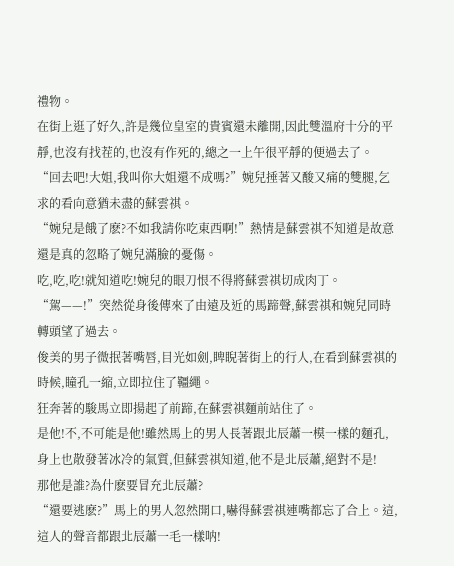禮物。
在街上逛了好久,許是幾位皇室的貴賓還未離開,因此雙溫府十分的平靜,也沒有找茬的,也沒有作死的,總之一上午很平靜的便過去了。
“回去吧!大姐,我叫你大姐還不成嗎?”婉兒捶著又酸又痛的雙腿,乞求的看向意猶未盡的蘇雲祺。
“婉兒是餓了麽?不如我請你吃東西啊!”熱情是蘇雲祺不知道是故意還是真的忽略了婉兒滿臉的憂傷。
吃,吃,吃!就知道吃!婉兒的眼刀恨不得將蘇雲祺切成肉丁。
“駕——!”突然從身後傳來了由遠及近的馬蹄聲,蘇雲祺和婉兒同時轉頭望了過去。
俊美的男子微抿著嘴唇,目光如劍,睥睨著街上的行人,在看到蘇雲祺的時候,瞳孔一縮,立即拉住了韁繩。
狂奔著的駿馬立即揚起了前蹄,在蘇雲祺麵前站住了。
是他!不,不可能是他!雖然馬上的男人長著跟北辰蕭一模一樣的麵孔,身上也散發著冰冷的氣質,但蘇雲祺知道,他不是北辰蕭,絕對不是!
那他是誰?為什麽要冒充北辰蕭?
“還要逃麽?”馬上的男人忽然開口,嚇得蘇雲祺連嘴都忘了合上。這,這人的聲音都跟北辰蕭一毛一樣呐!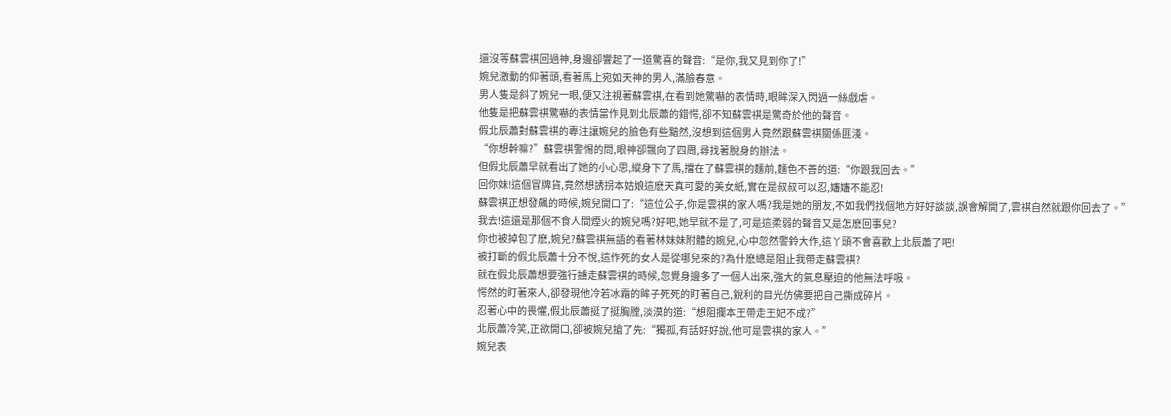還沒等蘇雲祺回過神,身邊卻響起了一道驚喜的聲音:“是你,我又見到你了!”
婉兒激動的仰著頭,看著馬上宛如天神的男人,滿臉春意。
男人隻是斜了婉兒一眼,便又注視著蘇雲祺,在看到她驚嚇的表情時,眼眸深入閃過一絲戲虐。
他隻是把蘇雲祺驚嚇的表情當作見到北辰蕭的錯愕,卻不知蘇雲祺是驚奇於他的聲音。
假北辰蕭對蘇雲祺的專注讓婉兒的臉色有些黯然,沒想到這個男人竟然跟蘇雲祺關係匪淺。
“你想幹嘛?”蘇雲祺警惕的問,眼神卻飄向了四周,尋找著脫身的辦法。
但假北辰蕭早就看出了她的小心思,縱身下了馬,擋在了蘇雲祺的麵前,麵色不善的道:“你跟我回去。”
回你妹!這個冒牌貨,竟然想誘拐本姑娘這麽天真可愛的美女紙,實在是叔叔可以忍,嬸嬸不能忍!
蘇雲祺正想發飆的時候,婉兒開口了:“這位公子,你是雲祺的家人嗎?我是她的朋友,不如我們找個地方好好談談,誤會解開了,雲祺自然就跟你回去了。”
我去!這還是那個不食人間煙火的婉兒嗎?好吧,她早就不是了,可是這柔弱的聲音又是怎麽回事兒?
你也被掉包了麽,婉兒?蘇雲祺無語的看著林妹妹附體的婉兒,心中忽然警鈴大作,這丫頭不會喜歡上北辰蕭了吧!
被打斷的假北辰蕭十分不悅,這作死的女人是從哪兒來的?為什麽總是阻止我帶走蘇雲祺?
就在假北辰蕭想要強行擄走蘇雲祺的時候,忽覺身邊多了一個人出來,強大的氣息壓迫的他無法呼吸。
愕然的盯著來人,卻發現他冷若冰霜的眸子死死的盯著自己,銳利的目光仿佛要把自己撕成碎片。
忍著心中的畏懼,假北辰蕭挺了挺胸膛,淡漠的道:“想阻攔本王帶走王妃不成?”
北辰蕭冷笑,正欲開口,卻被婉兒搶了先:“獨孤,有話好好說,他可是雲祺的家人。”
婉兒表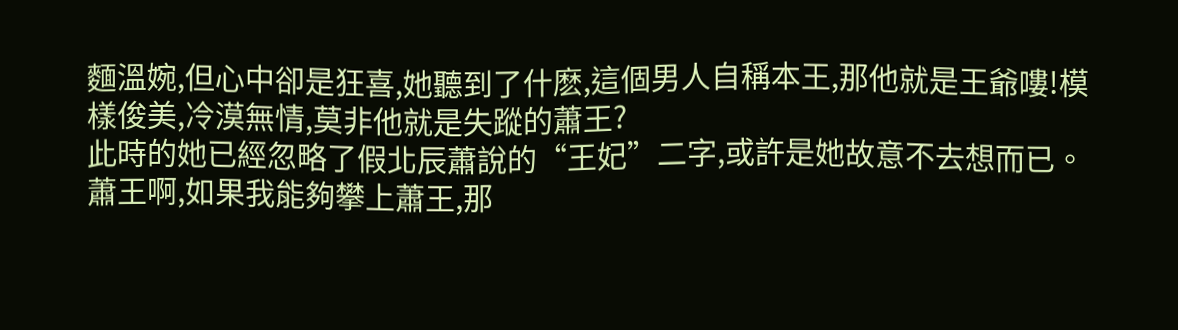麵溫婉,但心中卻是狂喜,她聽到了什麽,這個男人自稱本王,那他就是王爺嘍!模樣俊美,冷漠無情,莫非他就是失蹤的蕭王?
此時的她已經忽略了假北辰蕭說的“王妃”二字,或許是她故意不去想而已。
蕭王啊,如果我能夠攀上蕭王,那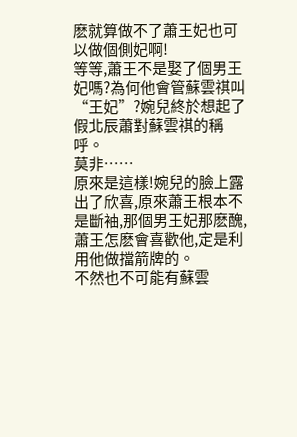麽就算做不了蕭王妃也可以做個側妃啊!
等等,蕭王不是娶了個男王妃嗎?為何他會管蘇雲祺叫“王妃”?婉兒終於想起了假北辰蕭對蘇雲祺的稱呼。
莫非……
原來是這樣!婉兒的臉上露出了欣喜,原來蕭王根本不是斷袖,那個男王妃那麽醜,蕭王怎麽會喜歡他,定是利用他做擋箭牌的。
不然也不可能有蘇雲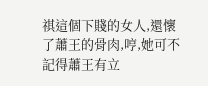祺這個下賤的女人,還懷了蕭王的骨肉,哼,她可不記得蕭王有立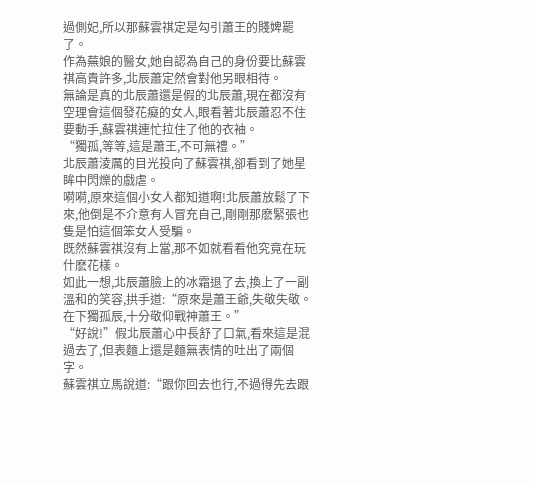過側妃,所以那蘇雲祺定是勾引蕭王的賤婢罷了。
作為蕪娘的醫女,她自認為自己的身份要比蘇雲祺高貴許多,北辰蕭定然會對他另眼相待。
無論是真的北辰蕭還是假的北辰蕭,現在都沒有空理會這個發花癡的女人,眼看著北辰蕭忍不住要動手,蘇雲祺連忙拉住了他的衣袖。
“獨孤,等等,這是蕭王,不可無禮。”
北辰蕭淩厲的目光投向了蘇雲祺,卻看到了她星眸中閃爍的戲虐。
嗬嗬,原來這個小女人都知道啊!北辰蕭放鬆了下來,他倒是不介意有人冒充自己,剛剛那麽緊張也隻是怕這個笨女人受騙。
既然蘇雲祺沒有上當,那不如就看看他究竟在玩什麽花樣。
如此一想,北辰蕭臉上的冰霜退了去,換上了一副溫和的笑容,拱手道:“原來是蕭王爺,失敬失敬。在下獨孤辰,十分敬仰戰神蕭王。”
“好說!”假北辰蕭心中長舒了口氣,看來這是混過去了,但表麵上還是麵無表情的吐出了兩個字。
蘇雲祺立馬說道:“跟你回去也行,不過得先去跟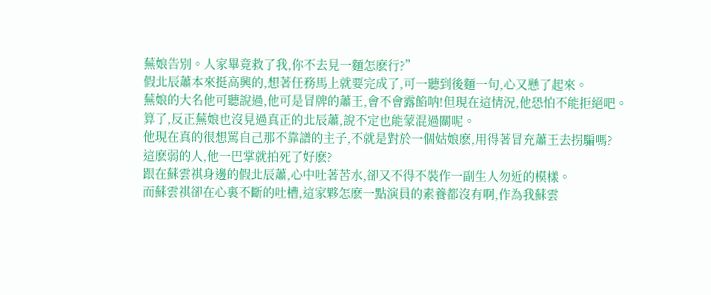蕪娘告別。人家畢竟救了我,你不去見一麵怎麽行?”
假北辰蕭本來挺高興的,想著任務馬上就要完成了,可一聽到後麵一句,心又懸了起來。
蕪娘的大名他可聽說過,他可是冒牌的蕭王,會不會露餡呐!但現在這情況,他恐怕不能拒絕吧。
算了,反正蕪娘也沒見過真正的北辰蕭,說不定也能蒙混過關呢。
他現在真的很想罵自己那不靠譜的主子,不就是對於一個姑娘麽,用得著冒充蕭王去拐騙嗎?
這麽弱的人,他一巴掌就拍死了好麽?
跟在蘇雲祺身邊的假北辰蕭,心中吐著苦水,卻又不得不裝作一副生人勿近的模樣。
而蘇雲祺卻在心裏不斷的吐槽,這家夥怎麽一點演員的素養都沒有啊,作為我蘇雲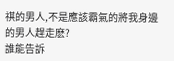祺的男人,不是應該霸氣的將我身邊的男人趕走麽?
誰能告訴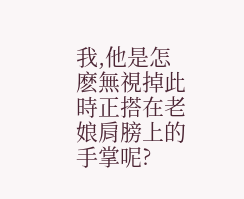我,他是怎麽無視掉此時正搭在老娘肩膀上的手掌呢?